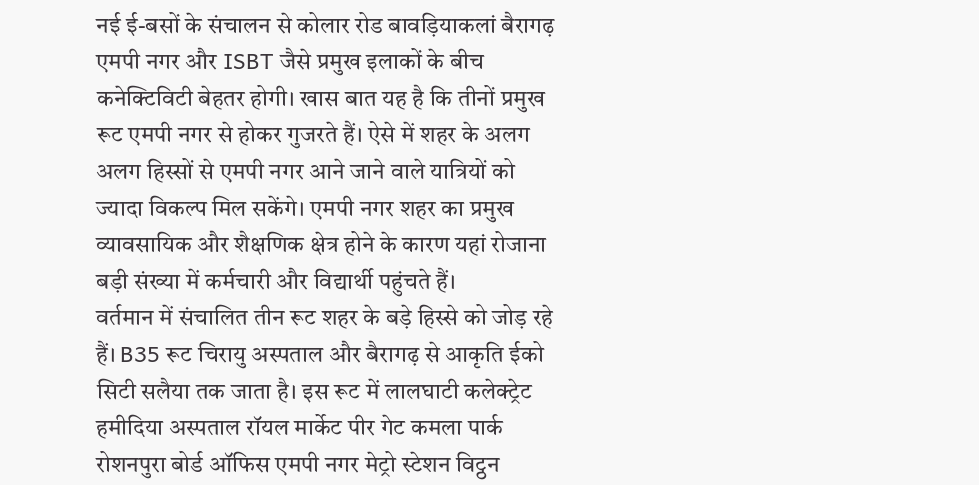नई ई-बसों के संचालन से कोलार रोड बावड़ियाकलां बैरागढ़ एमपी नगर और ISBT जैसे प्रमुख इलाकों के बीच कनेक्टिविटी बेहतर होगी। खास बात यह है कि तीनों प्रमुख रूट एमपी नगर से होकर गुजरते हैं। ऐसे में शहर के अलग अलग हिस्सों से एमपी नगर आने जाने वाले यात्रियों को ज्यादा विकल्प मिल सकेंगे। एमपी नगर शहर का प्रमुख व्यावसायिक और शैक्षणिक क्षेत्र होने के कारण यहां रोजाना बड़ी संख्या में कर्मचारी और विद्यार्थी पहुंचते हैं।
वर्तमान में संचालित तीन रूट शहर के बड़े हिस्से को जोड़ रहे हैं। B35 रूट चिरायु अस्पताल और बैरागढ़ से आकृति ईको सिटी सलैया तक जाता है। इस रूट में लालघाटी कलेक्ट्रेट हमीदिया अस्पताल रॉयल मार्केट पीर गेट कमला पार्क रोशनपुरा बोर्ड ऑफिस एमपी नगर मेट्रो स्टेशन विट्ठन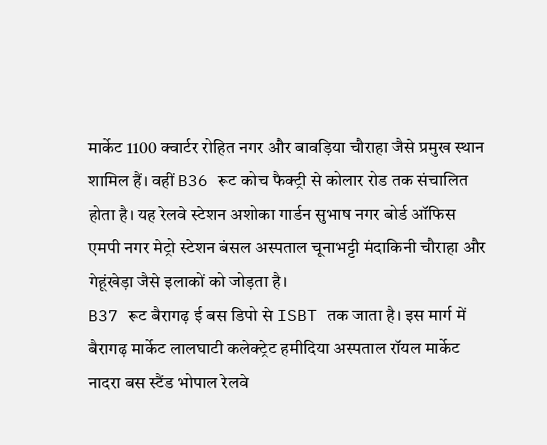मार्केट 1100 क्वार्टर रोहित नगर और बावड़िया चौराहा जैसे प्रमुख स्थान शामिल हैं। वहीं B36 रूट कोच फैक्ट्री से कोलार रोड तक संचालित होता है। यह रेलवे स्टेशन अशोका गार्डन सुभाष नगर बोर्ड ऑफिस एमपी नगर मेट्रो स्टेशन बंसल अस्पताल चूनाभट्टी मंदाकिनी चौराहा और गेहूंखेड़ा जैसे इलाकों को जोड़ता है।
B37 रूट बैरागढ़ ई बस डिपो से ISBT तक जाता है। इस मार्ग में बैरागढ़ मार्केट लालघाटी कलेक्ट्रेट हमीदिया अस्पताल रॉयल मार्केट नादरा बस स्टैंड भोपाल रेलवे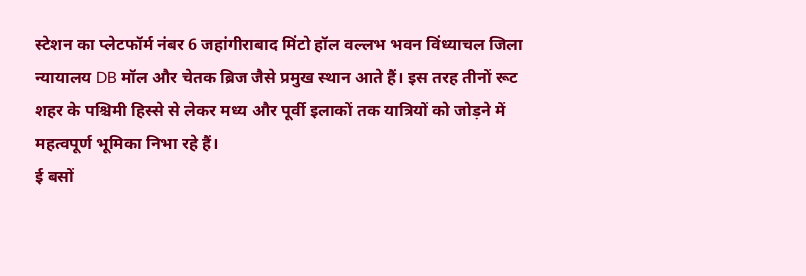स्टेशन का प्लेटफॉर्म नंबर 6 जहांगीराबाद मिंटो हॉल वल्लभ भवन विंध्याचल जिला न्यायालय DB मॉल और चेतक ब्रिज जैसे प्रमुख स्थान आते हैं। इस तरह तीनों रूट शहर के पश्चिमी हिस्से से लेकर मध्य और पूर्वी इलाकों तक यात्रियों को जोड़ने में महत्वपूर्ण भूमिका निभा रहे हैं।
ई बसों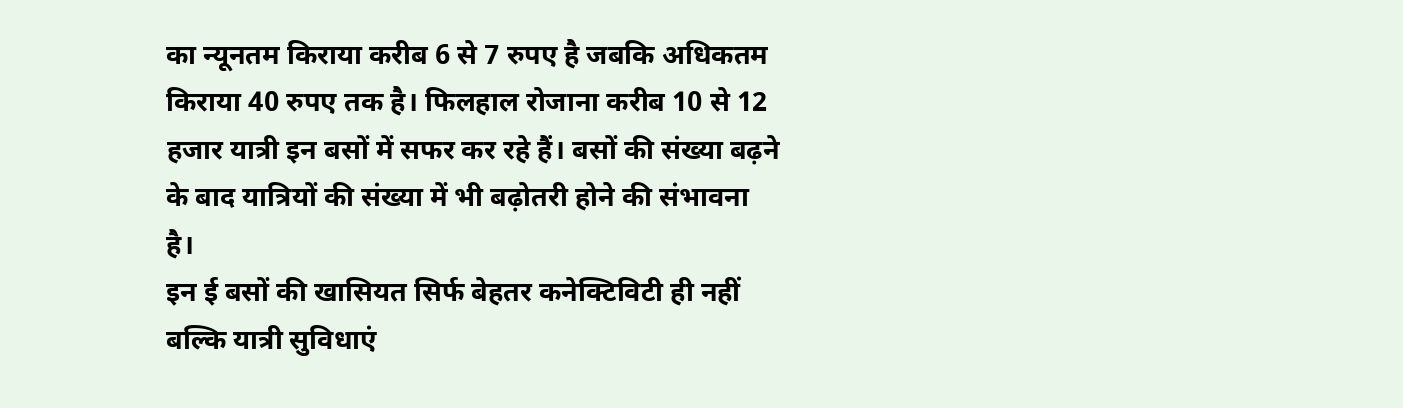का न्यूनतम किराया करीब 6 से 7 रुपए है जबकि अधिकतम किराया 40 रुपए तक है। फिलहाल रोजाना करीब 10 से 12 हजार यात्री इन बसों में सफर कर रहे हैं। बसों की संख्या बढ़ने के बाद यात्रियों की संख्या में भी बढ़ोतरी होने की संभावना है।
इन ई बसों की खासियत सिर्फ बेहतर कनेक्टिविटी ही नहीं बल्कि यात्री सुविधाएं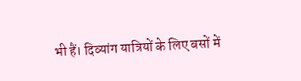भी हैं। दिव्यांग यात्रियों के लिए बसों में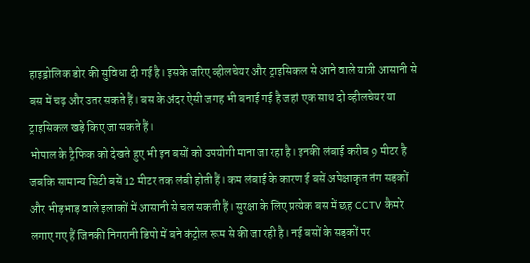हाइड्रोलिक डोर की सुविधा दी गई है। इसके जरिए व्हीलचेयर और ट्राइसिकल से आने वाले यात्री आसानी से बस में चढ़ और उतर सकते हैं। बस के अंदर ऐसी जगह भी बनाई गई है जहां एक साथ दो व्हीलचेयर या ट्राइसिकल खड़े किए जा सकते हैं।
भोपाल के ट्रैफिक को देखते हुए भी इन बसों को उपयोगी माना जा रहा है। इनकी लंबाई करीब 9 मीटर है जबकि सामान्य सिटी बसें 12 मीटर तक लंबी होती हैं। कम लंबाई के कारण ई बसें अपेक्षाकृत तंग सड़कों और भीड़भाड़ वाले इलाकों में आसानी से चल सकती हैं। सुरक्षा के लिए प्रत्येक बस में छह CCTV कैमरे लगाए गए हैं जिनकी निगरानी डिपो में बने कंट्रोल रूम से की जा रही है। नई बसों के सड़कों पर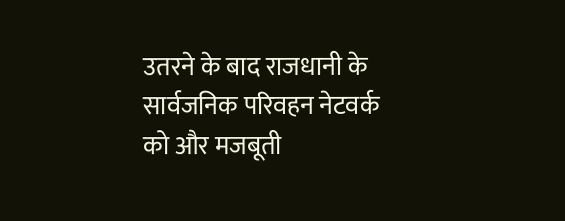उतरने के बाद राजधानी के सार्वजनिक परिवहन नेटवर्क को और मजबूती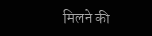मिलने की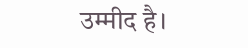उम्मीद है।